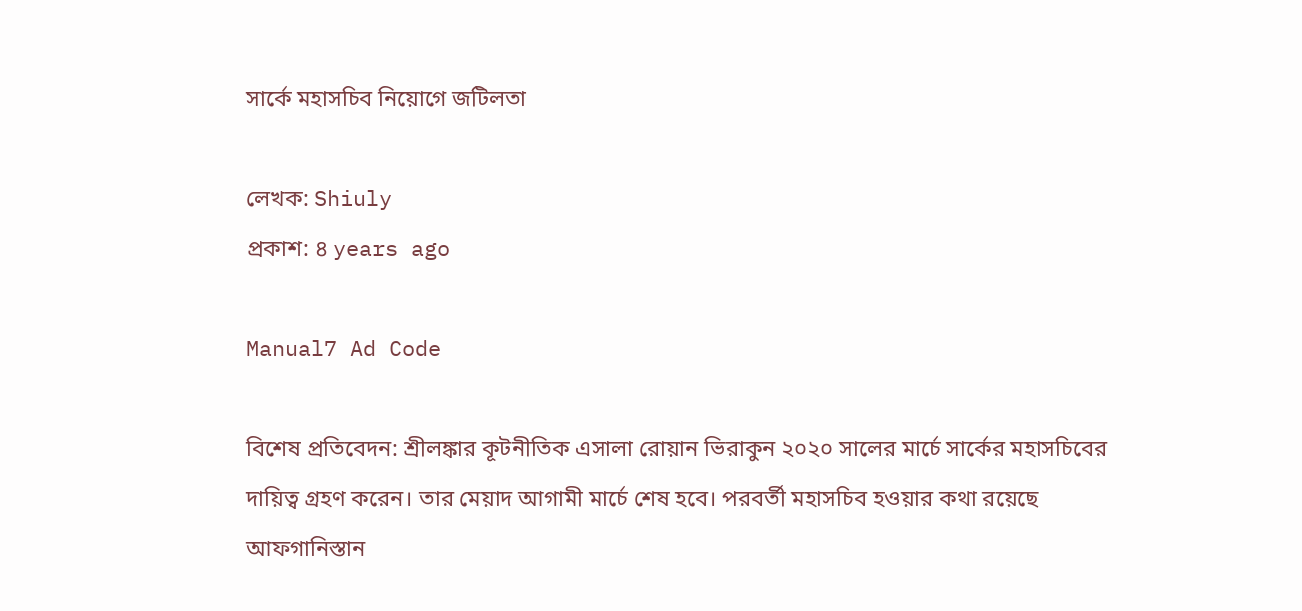সার্কে মহাসচিব নিয়োগে জটিলতা

লেখক: Shiuly
প্রকাশ: ৪ years ago

Manual7 Ad Code

বিশেষ প্রতিবেদন: শ্রীলঙ্কার কূটনীতিক এসালা রোয়ান ভিরাকুন ২০২০ সালের মার্চে সার্কের মহাসচিবের দায়িত্ব গ্রহণ করেন। তার মেয়াদ আগামী মার্চে শেষ হবে। পরবর্তী মহাসচিব হওয়ার কথা রয়েছে আফগানিস্তান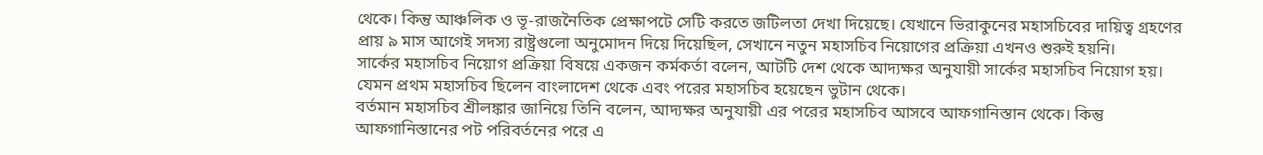থেকে। কিন্তু আঞ্চলিক ও ভূ-রাজনৈতিক প্রেক্ষাপটে সেটি করতে জটিলতা দেখা দিয়েছে। যেখানে ভিরাকুনের মহাসচিবের দায়িত্ব গ্রহণের প্রায় ৯ মাস আগেই সদস্য রাষ্ট্রগুলো অনুমোদন দিয়ে দিয়েছিল, সেখানে নতুন মহাসচিব নিয়োগের প্রক্রিয়া এখনও শুরুই হয়নি।
সার্কের মহাসচিব নিয়োগ প্রক্রিয়া বিষয়ে একজন কর্মকর্তা বলেন, আটটি দেশ থেকে আদ্যক্ষর অনুযায়ী সার্কের মহাসচিব নিয়োগ হয়। যেমন প্রথম মহাসচিব ছিলেন বাংলাদেশ থেকে এবং পরের মহাসচিব হয়েছেন ভুটান থেকে।
বর্তমান মহাসচিব শ্রীলঙ্কার জানিয়ে তিনি বলেন, আদ্যক্ষর অনুযায়ী এর পরের মহাসচিব আসবে আফগানিস্তান থেকে। কিন্তু আফগানিস্তানের পট পরিবর্তনের পরে এ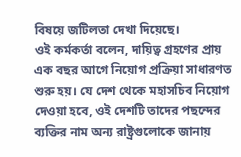বিষয়ে জটিলতা দেখা দিয়েছে।
ওই কর্মকর্তা বলেন, দায়িত্ব গ্রহণের প্রায় এক বছর আগে নিয়োগ প্রক্রিয়া সাধারণত শুরু হয়। যে দেশ থেকে মহাসচিব নিয়োগ দেওয়া হবে, ওই দেশটি তাদের পছন্দের ব্যক্তির নাম অন্য রাষ্ট্রগুলোকে জানায়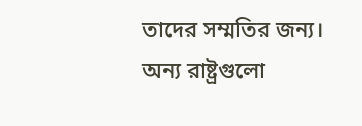তাদের সম্মতির জন্য। অন্য রাষ্ট্রগুলো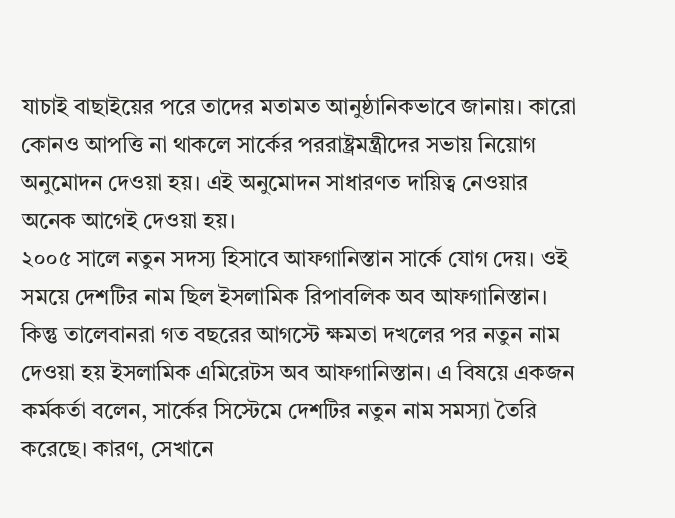যাচাই বাছাইয়ের পরে তাদের মতামত আনুষ্ঠানিকভাবে জানায়। কারো কোনও আপত্তি না থাকলে সার্কের পররাষ্ট্রমন্ত্রীদের সভায় নিয়োগ অনুমোদন দেওয়া হয়। এই অনুমোদন সাধারণত দায়িত্ব নেওয়ার অনেক আগেই দেওয়া হয়।
২০০৫ সালে নতুন সদস্য হিসাবে আফগানিস্তান সার্কে যোগ দেয়। ওই সময়ে দেশটির নাম ছিল ইসলামিক রিপাবলিক অব আফগানিস্তান। কিন্তু তালেবানরা গত বছরের আগস্টে ক্ষমতা দখলের পর নতুন নাম দেওয়া হয় ইসলামিক এমিরেটস অব আফগানিস্তান। এ বিষয়ে একজন কর্মকর্তা বলেন, সার্কের সিস্টেমে দেশটির নতুন নাম সমস্যা তৈরি করেছে। কারণ, সেখানে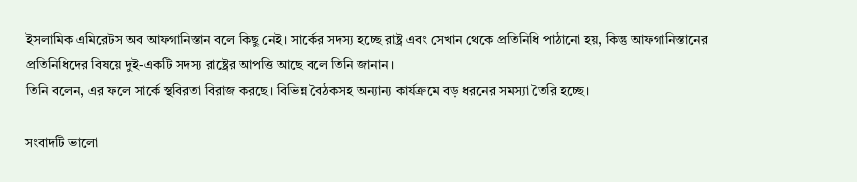ইসলামিক এমিরেটস অব আফগানিস্তান বলে কিছু নেই। সার্কের সদস্য হচ্ছে রাষ্ট্র এবং সেখান থেকে প্রতিনিধি পাঠানো হয়, কিন্তু আফগানিস্তানের প্রতিনিধিদের বিষয়ে দুই-একটি সদস্য রাষ্ট্রের আপত্তি আছে বলে তিনি জানান।
তিনি বলেন, এর ফলে সার্কে স্থবিরতা বিরাজ করছে। বিভিন্ন বৈঠকসহ অন্যান্য কার্যক্রমে বড় ধরনের সমস্যা তৈরি হচ্ছে।

সংবাদটি ভালো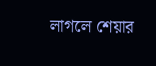লাগলে শেয়ার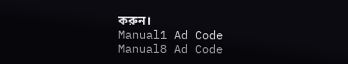করুন।
Manual1 Ad Code
Manual8 Ad Code